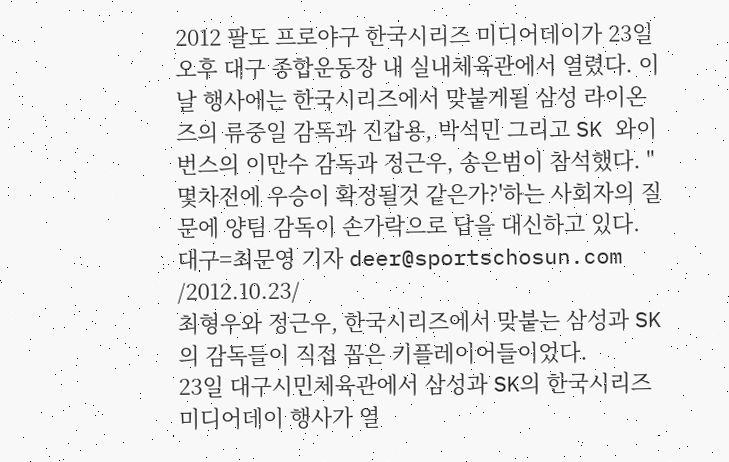2012 팔도 프로야구 한국시리즈 미디어데이가 23일 오후 대구 종합운동장 내 실내체육관에서 열렸다. 이날 행사에는 한국시리즈에서 맞붙게될 삼성 라이온즈의 류중일 감독과 진갑용, 박석민 그리고 SK 와이번스의 이만수 감독과 정근우, 송은범이 참석했다. "몇차전에 우승이 확정될것 같은가?'하는 사회자의 질문에 양팀 감독이 손가락으로 답을 대신하고 있다. 대구=최문영 기자 deer@sportschosun.com /2012.10.23/
최형우와 정근우, 한국시리즈에서 맞붙는 삼성과 SK의 감독들이 직접 꼽은 키플레이어들이었다.
23일 대구시민체육관에서 삼성과 SK의 한국시리즈 미디어데이 행사가 열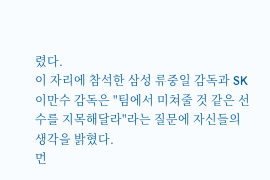렸다.
이 자리에 참석한 삼성 류중일 감독과 SK 이만수 감독은 "팀에서 미쳐줄 것 같은 선수를 지목해달라"라는 질문에 자신들의 생각을 밝혔다.
먼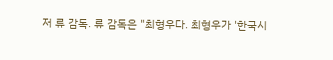저 류 감독. 류 감독은 "최형우다. 최형우가 '한국시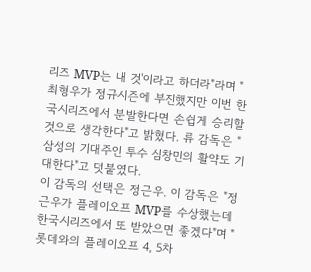리즈 MVP는 내 것'이라고 하더라"라며 "최형우가 정규시즌에 부진했지만 이번 한국시리즈에서 분발한다면 손쉽게 승리할 것으로 생각한다"고 밝혔다. 류 감독은 "삼성의 기대주인 투수 심창민의 활약도 기대한다"고 덧붙였다.
이 감독의 선택은 정근우. 이 감독은 "정근우가 플레이오프 MVP를 수상했는데 한국시리즈에서 또 받았으면 좋겠다"며 "롯데와의 플레이오프 4, 5차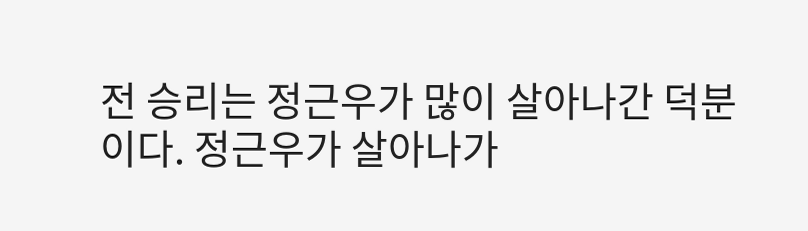전 승리는 정근우가 많이 살아나간 덕분이다. 정근우가 살아나가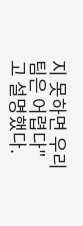지 못하면 우리팀은 어렵다"고 설명했다.